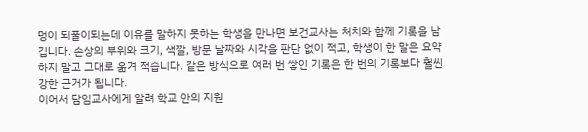멍이 되풀이되는데 이유를 말하지 못하는 학생을 만나면 보건교사는 처치와 함께 기록을 남깁니다. 손상의 부위와 크기, 색깔, 방문 날짜와 시각을 판단 없이 적고, 학생이 한 말은 요약하지 말고 그대로 옮겨 적습니다. 같은 방식으로 여러 번 쌓인 기록은 한 번의 기록보다 훨씬 강한 근거가 됩니다.
이어서 담임교사에게 알려 학교 안의 지원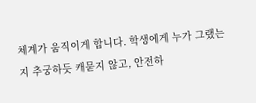체계가 움직이게 합니다. 학생에게 누가 그랬는지 추궁하듯 캐묻지 않고, 안전하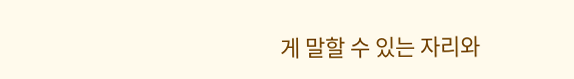게 말할 수 있는 자리와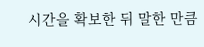시간을 확보한 뒤 말한 만큼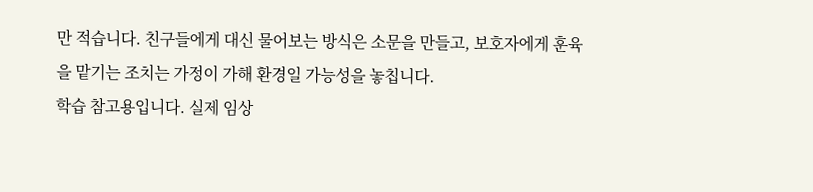만 적습니다. 친구들에게 대신 물어보는 방식은 소문을 만들고, 보호자에게 훈육을 맡기는 조치는 가정이 가해 환경일 가능성을 놓칩니다.
학습 참고용입니다. 실제 임상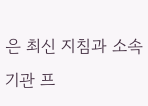은 최신 지침과 소속 기관 프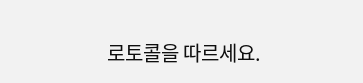로토콜을 따르세요.